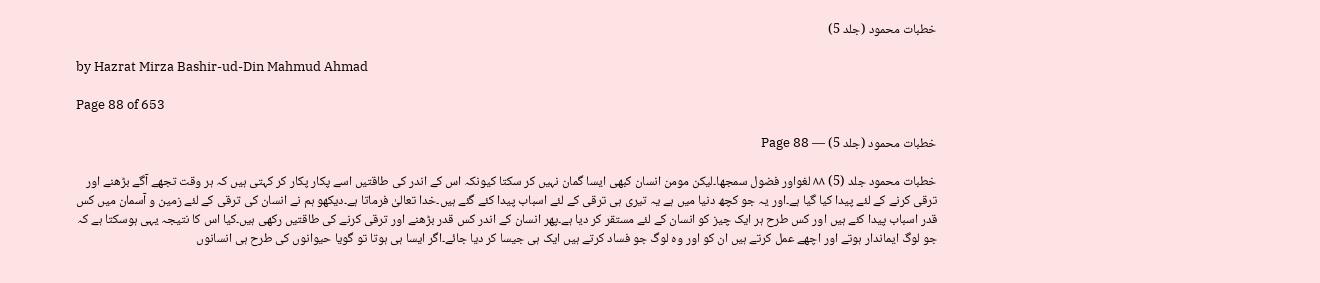خطبات محمود (جلد 5)

by Hazrat Mirza Bashir-ud-Din Mahmud Ahmad

Page 88 of 653

خطبات محمود (جلد 5) — Page 88

خطبات محمود جلد (5) ۸۸ لغواور فضول سمجھا۔لیکن مومن انسان کبھی ایسا گمان نہیں کر سکتا کیونکہ اس کے اندر کی طاقتیں اسے پکار پکار کر کہتی ہیں کہ ہر وقت تجھے آگے بڑھنے اور ترقی کرنے کے لئے پیدا کیا گیا ہے۔اور یہ جو کچھ دنیا میں ہے یہ تیری ہی ترقی کے لئے اسباب پیدا کئے گئے ہیں۔خدا تعالیٰ فرماتا ہے۔دیکھو ہم نے انسان کی ترقی کے لئے زمین و آسمان میں کس قدر اسباب پیدا کئے ہیں اور کس طرح ہر ایک چیز کو انسان کے لئے مستقر کر دیا ہے۔پھر انسان کے اندر کس قدر بڑھنے اور ترقی کرنے کی طاقتیں رکھی ہیں۔کیا اس کا نتیجہ یہی ہوسکتا ہے کہ جو لوگ ایماندار ہوتے اور اچھے عمل کرتے ہیں ان کو اور وہ لوگ جو فساد کرتے ہیں ایک ہی جیسا کر دیا جائے۔اگر ایسا ہی ہوتا تو گویا حیوانوں کی طرح ہی انسانوں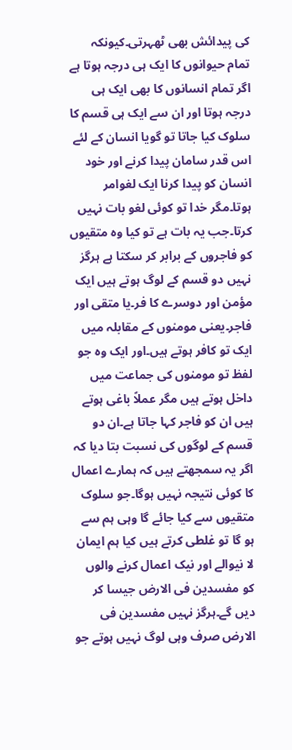کی پیدائش بھی ٹھہرتی۔کیونکہ تمام حیوانوں کا ایک ہی درجہ ہوتا ہے اگر تمام انسانوں کا بھی ایک ہی درجہ ہوتا اور ان سے ایک ہی قسم کا سلوک کیا جاتا تو گویا انسان کے لئے اس قدر سامان پیدا کرنے اور خود انسان کو پیدا کرنا ایک لغوامر ہوتا۔مگر خدا تو کوئی لغو بات نہیں کرتا۔جب یہ بات ہے تو کیا وہ متقیوں کو فاجروں کے برابر کر سکتا ہے ہرگز نہیں دو قسم کے لوگ ہوتے ہیں ایک مؤمن اور دوسرے کا فر۔یا متقی اور فاجر۔یعنی مومنوں کے مقابلہ میں ایک تو کافر ہوتے ہیں۔اور ایک وہ جو لفظ تو مومنوں کی جماعت میں داخل ہوتے ہیں مگر عملاً باغی ہوتے ہیں ان کو فاجر کہا جاتا ہے۔ان دو قسم کے لوگوں کی نسبت بتا دیا کہ اگر یہ سمجھتے ہیں کہ ہمارے اعمال کا کوئی نتیجہ نہیں ہوگا۔جو سلوک متقیوں سے کیا جائے گا وہی ہم سے ہو گا تو غلطی کرتے ہیں کیا ہم ایمان لا نیوالے اور نیک اعمال کرنے والوں کو مفسدین فی الارض جیسا کر دیں گے۔ہرگز نہیں مفسدین فی الارض صرف وہی لوگ نہیں ہوتے جو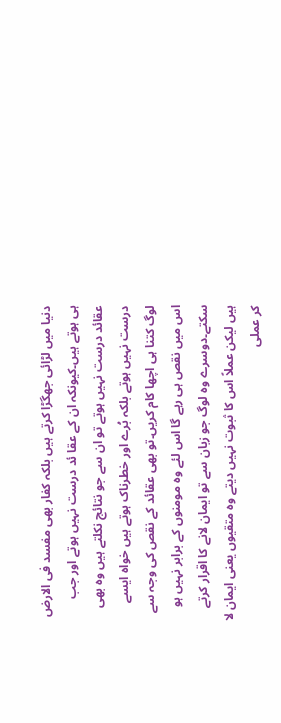دنیا میں لڑائی جھگڑا کرتے ہیں بلکہ کفار بھی مفسد فی الارض ہی ہوتے ہیں۔کیونکہ ان کے عقا ئد درست نہیں ہوتے اور جب عقائد درست نہیں ہوتے تو ان سے جو نتائج نکلتے ہیں وہ بھی درست نہیں ہوتے بلکہ بُرے اور خطرناک ہوتے ہیں خواہ ایسے لوگ کتنا ہی اچھا کام کریں۔تو بھی عقائد کے نقص کی وجہ سے اس میں نقص ہی رہے گا اس لئے وہ مومنوں کے برابر نہیں ہو سکتے۔دوسرے وہ لوگ جو زبان سے تو ایمان لانے کا اقرار کرتے ہیں لیکن عملاً اس کا ثبوت نہیں دیتے وہ متقیوں یعنی ایمان لا کر عملی